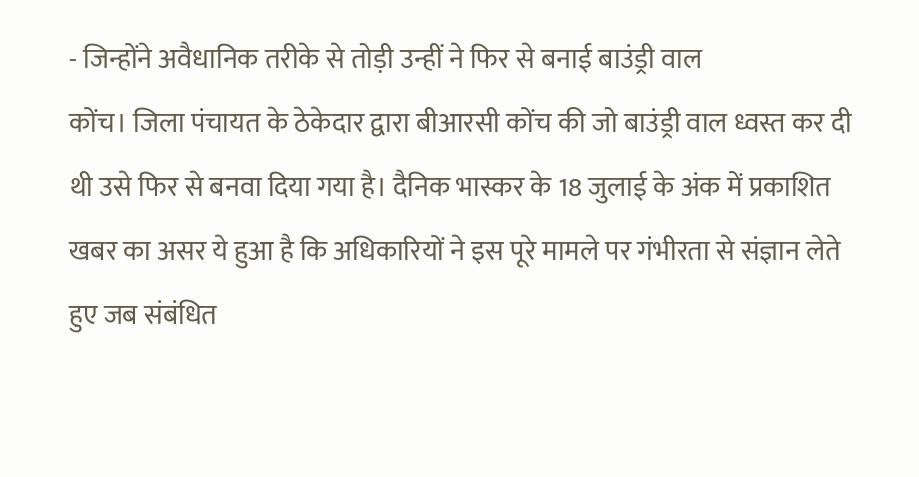- जिन्होंने अवैधानिक तरीके से तोड़ी उन्हीं ने फिर से बनाई बाउंड्री वाल
कोंच। जिला पंचायत के ठेकेदार द्वारा बीआरसी कोंच की जो बाउंड्री वाल ध्वस्त कर दी थी उसे फिर से बनवा दिया गया है। दैनिक भास्कर के 18 जुलाई के अंक में प्रकाशित खबर का असर ये हुआ है कि अधिकारियों ने इस पूरे मामले पर गंभीरता से संज्ञान लेते हुए जब संबंधित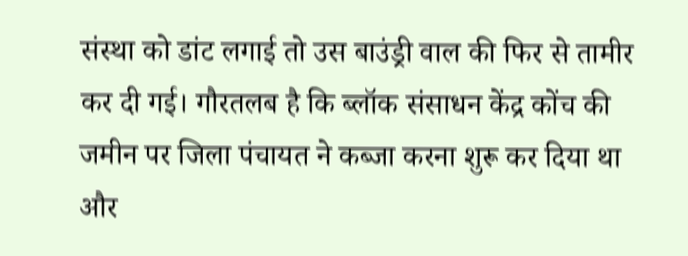संस्था को डांट लगाई तो उस बाउंड्री वाल की फिर से तामीर कर दी गई। गौरतलब है कि ब्लॉक संसाधन केंद्र कोंच की जमीन पर जिला पंचायत ने कब्जा करना शुरू कर दिया था और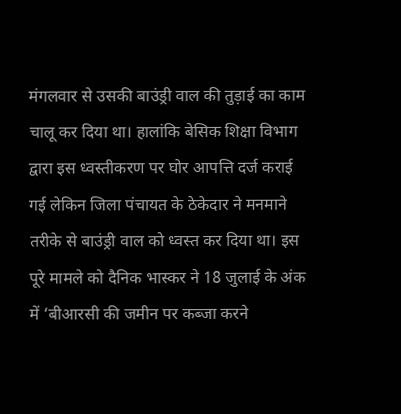मंगलवार से उसकी बाउंड्री वाल की तुड़ाई का काम चालू कर दिया था। हालांकि बेसिक शिक्षा विभाग द्वारा इस ध्वस्तीकरण पर घोर आपत्ति दर्ज कराई गई लेकिन जिला पंचायत के ठेकेदार ने मनमाने तरीके से बाउंड्री वाल को ध्वस्त कर दिया था। इस पूरे मामले को दैनिक भास्कर ने 18 जुलाई के अंक में ‘बीआरसी की जमीन पर कब्जा करने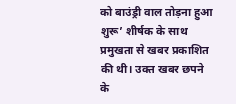को बाउंड्री वाल तोड़ना हुआ शुरू’ शीर्षक के साथ प्रमुखता से खबर प्रकाशित की थी। उक्त खबर छपने के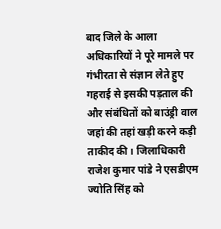बाद जिले के आला अधिकारियों ने पूरे मामले पर गंभीरता से संज्ञान लेते हुए गहराई से इसकी पड़ताल की और संबंधितों को बाउंड्री वाल जहां की तहां खड़ी करने कड़ी ताकीद की। जिलाधिकारी राजेश कुमार पांडे ने एसडीएम ज्योति सिंह को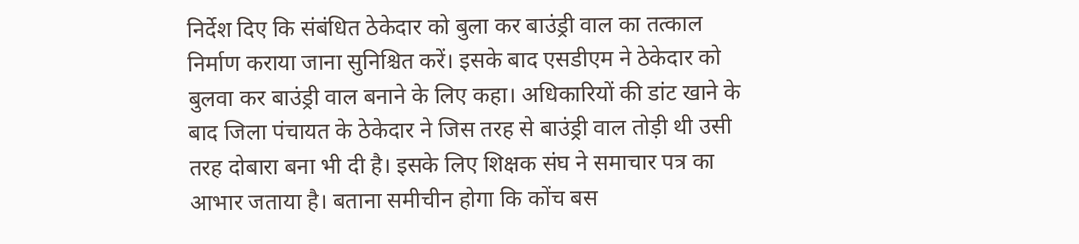निर्देश दिए कि संबंधित ठेकेदार को बुला कर बाउंड्री वाल का तत्काल निर्माण कराया जाना सुनिश्चित करें। इसके बाद एसडीएम ने ठेकेदार को बुलवा कर बाउंड्री वाल बनाने के लिए कहा। अधिकारियों की डांट खाने के बाद जिला पंचायत के ठेकेदार ने जिस तरह से बाउंड्री वाल तोड़ी थी उसी तरह दोबारा बना भी दी है। इसके लिए शिक्षक संघ ने समाचार पत्र का आभार जताया है। बताना समीचीन होगा कि कोंच बस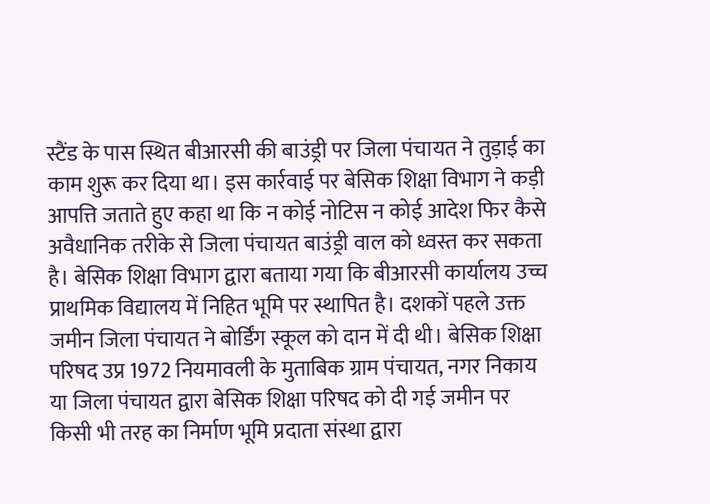स्टैंड के पास स्थित बीआरसी की बाउंड्री पर जिला पंचायत ने तुड़ाई का काम शुरू कर दिया था। इस कार्रवाई पर बेसिक शिक्षा विभाग ने कड़ी आपत्ति जताते हुए कहा था कि न कोई नोटिस न कोई आदेश फिर कैसे अवैधानिक तरीके से जिला पंचायत बाउंड्री वाल को ध्वस्त कर सकता है। बेसिक शिक्षा विभाग द्वारा बताया गया कि बीआरसी कार्यालय उच्च प्राथमिक विद्यालय में निहित भूमि पर स्थापित है। दशकों पहले उक्त जमीन जिला पंचायत ने बोर्डिंग स्कूल को दान में दी थी। बेसिक शिक्षा परिषद उप्र 1972 नियमावली के मुताबिक ग्राम पंचायत, नगर निकाय या जिला पंचायत द्वारा बेसिक शिक्षा परिषद को दी गई जमीन पर किसी भी तरह का निर्माण भूमि प्रदाता संस्था द्वारा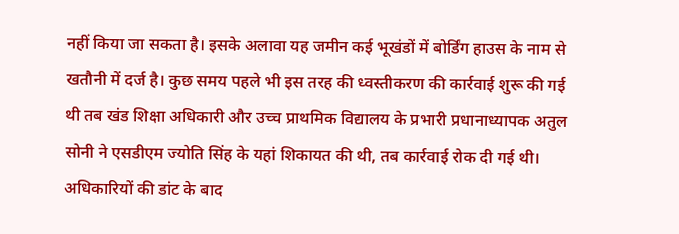नहीं किया जा सकता है। इसके अलावा यह जमीन कई भूखंडों में बोर्डिंग हाउस के नाम से खतौनी में दर्ज है। कुछ समय पहले भी इस तरह की ध्वस्तीकरण की कार्रवाई शुरू की गई थी तब खंड शिक्षा अधिकारी और उच्च प्राथमिक विद्यालय के प्रभारी प्रधानाध्यापक अतुल सोनी ने एसडीएम ज्योति सिंह के यहां शिकायत की थी, तब कार्रवाई रोक दी गई थी।
अधिकारियों की डांट के बाद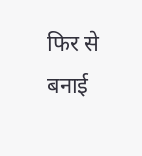फिर से बनाई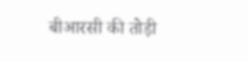बीआरसी की तोड़ी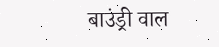बाउंड्री वाल